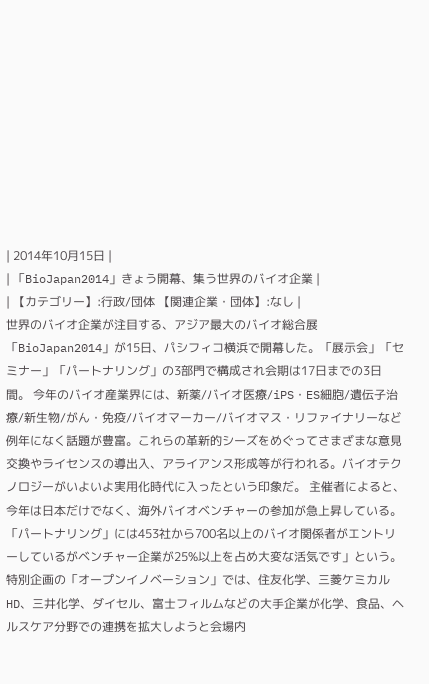| 2014年10月15日 |
| 「BioJapan2014」きょう開幕、集う世界のバイオ企業 |
| 【カテゴリー】:行政/団体 【関連企業・団体】:なし |
世界のバイオ企業が注目する、アジア最大のバイオ総合展「BioJapan2014」が15日、パシフィコ横浜で開幕した。「展示会」「セミナー」「パートナリング」の3部門で構成され会期は17日までの3日間。 今年のバイオ産業界には、新薬/バイオ医療/iPS・ES細胞/遺伝子治療/新生物/がん・免疫/バイオマーカー/バイオマス・リファイナリーなど例年になく話題が豊富。これらの革新的シーズをめぐってさまざまな意見交換やライセンスの導出入、アライアンス形成等が行われる。バイオテクノロジーがいよいよ実用化時代に入ったという印象だ。 主催者によると、今年は日本だけでなく、海外バイオベンチャーの参加が急上昇している。 「パートナリング」には453社から700名以上のバイオ関係者がエントリーしているがベンチャー企業が25%以上を占め大変な活気です」という。 特別企画の「オープンイノベーション」では、住友化学、三菱ケミカルHD、三井化学、ダイセル、富士フィルムなどの大手企業が化学、食品、ヘルスケア分野での連携を拡大しようと会場内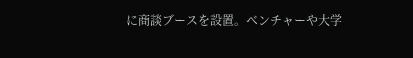に商談ブースを設置。ベンチャーや大学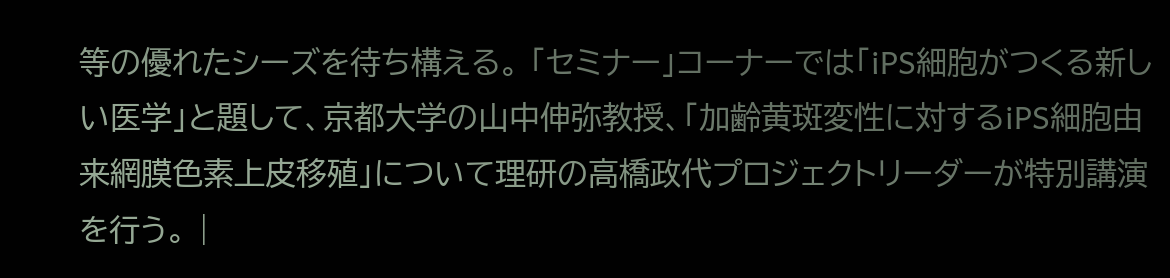等の優れたシーズを待ち構える。 「セミナー」コーナーでは「iPS細胞がつくる新しい医学」と題して、京都大学の山中伸弥教授、「加齢黄斑変性に対するiPS細胞由来網膜色素上皮移殖」について理研の高橋政代プロジェクトリーダーが特別講演を行う。 |